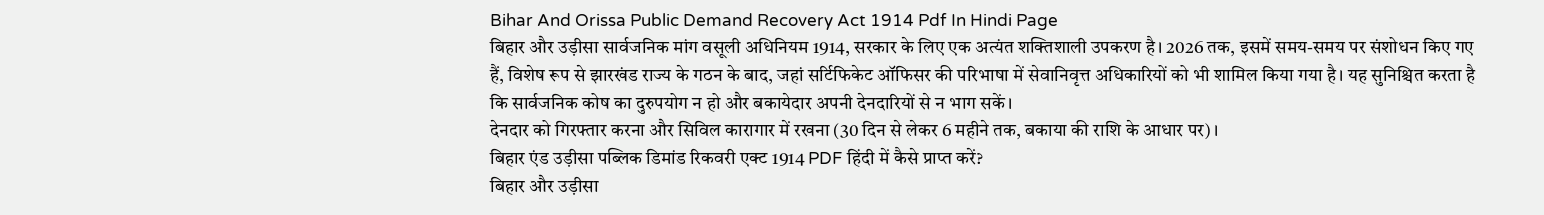Bihar And Orissa Public Demand Recovery Act 1914 Pdf In Hindi Page
बिहार और उड़ीसा सार्वजनिक मांग वसूली अधिनियम 1914, सरकार के लिए एक अत्यंत शक्तिशाली उपकरण है। 2026 तक, इसमें समय-समय पर संशोधन किए गए हैं, विशेष रूप से झारखंड राज्य के गठन के बाद, जहां सर्टिफिकेट ऑफिसर की परिभाषा में सेवानिवृत्त अधिकारियों को भी शामिल किया गया है। यह सुनिश्चित करता है कि सार्वजनिक कोष का दुरुपयोग न हो और बकायेदार अपनी देनदारियों से न भाग सकें।
देनदार को गिरफ्तार करना और सिविल कारागार में रखना (30 दिन से लेकर 6 महीने तक, बकाया की राशि के आधार पर)।
बिहार एंड उड़ीसा पब्लिक डिमांड रिकवरी एक्ट 1914 PDF हिंदी में कैसे प्राप्त करें?
बिहार और उड़ीसा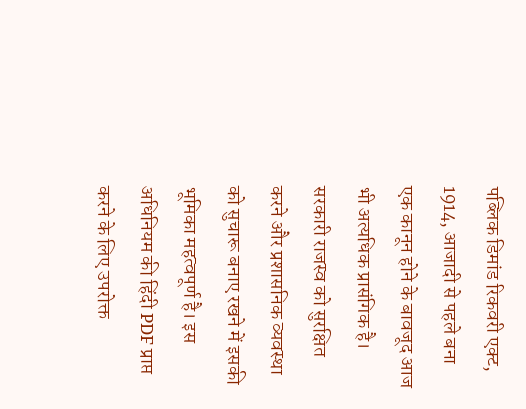पब्लिक डिमांड रिकवरी एक्ट, 1914, आजादी से पहले बना एक कानून होने के बावजूद आज भी अत्यधिक प्रासंगिक है। सरकारी राजस्व को सुरक्षित करने और प्रशासनिक व्यवस्था को सुचारू बनाए रखने में इसकी भूमिका महत्वपूर्ण है। इस अधिनियम की हिंदी PDF प्राप्त करने के लिए उपरोक्त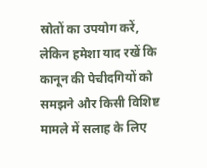स्रोतों का उपयोग करें, लेकिन हमेशा याद रखें कि कानून की पेचीदगियों को समझने और किसी विशिष्ट मामले में सलाह के लिए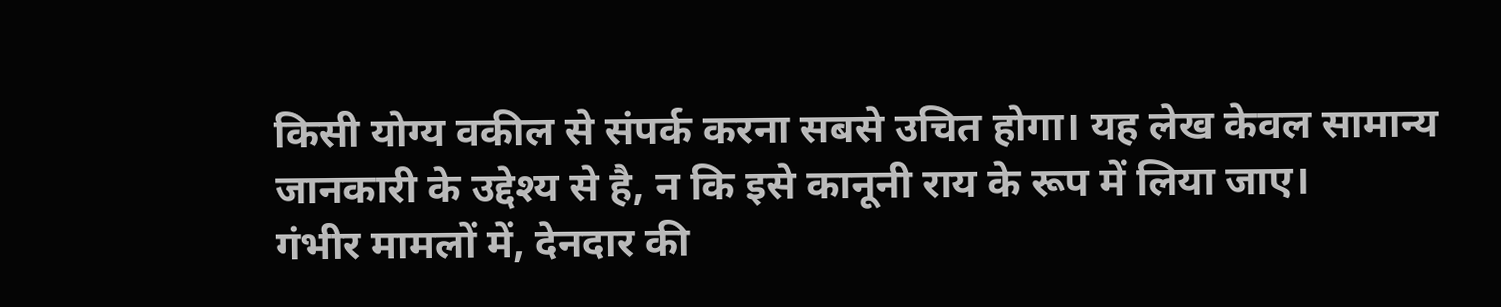किसी योग्य वकील से संपर्क करना सबसे उचित होगा। यह लेख केवल सामान्य जानकारी के उद्देश्य से है, न कि इसे कानूनी राय के रूप में लिया जाए।
गंभीर मामलों में, देनदार की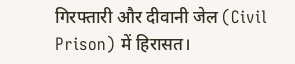गिरफ्तारी और दीवानी जेल (Civil Prison) में हिरासत।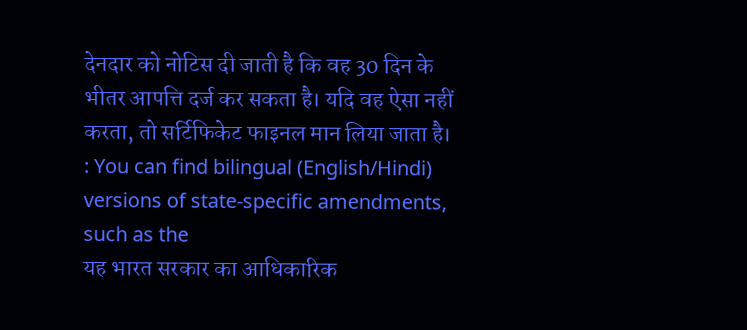देनदार को नोटिस दी जाती है कि वह 30 दिन के भीतर आपत्ति दर्ज कर सकता है। यदि वह ऐसा नहीं करता, तो सर्टिफिकेट फाइनल मान लिया जाता है।
: You can find bilingual (English/Hindi) versions of state-specific amendments, such as the
यह भारत सरकार का आधिकारिक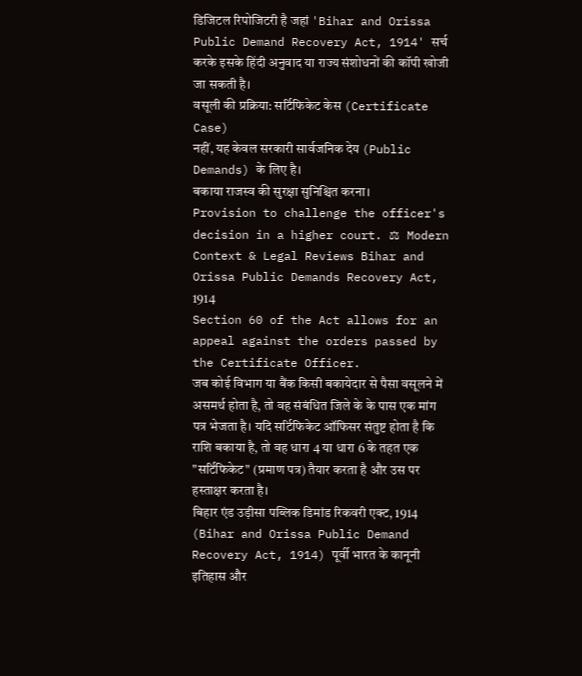डिजिटल रिपोजिटरी है जहां 'Bihar and Orissa Public Demand Recovery Act, 1914' सर्च करके इसके हिंदी अनुवाद या राज्य संशोधनों की कॉपी खोजी जा सकती है।
वसूली की प्रक्रिया: सर्टिफिकेट केस (Certificate Case)
नहीं, यह केवल सरकारी सार्वजनिक देय (Public Demands) के लिए है।
बकाया राजस्व की सुरक्षा सुनिश्चित करना।
Provision to challenge the officer's decision in a higher court. ⚖ Modern Context & Legal Reviews Bihar and Orissa Public Demands Recovery Act, 1914
Section 60 of the Act allows for an appeal against the orders passed by the Certificate Officer.
जब कोई विभाग या बैंक किसी बकायेदार से पैसा वसूलने में असमर्थ होता है, तो वह संबंधित जिले के के पास एक मांग पत्र भेजता है। यदि सर्टिफिकेट ऑफिसर संतुष्ट होता है कि राशि बकाया है, तो वह धारा 4 या धारा 6 के तहत एक "सर्टिफिकेट" (प्रमाण पत्र) तैयार करता है और उस पर हस्ताक्षर करता है।
बिहार एंड उड़ीसा पब्लिक डिमांड रिकवरी एक्ट, 1914 (Bihar and Orissa Public Demand Recovery Act, 1914) पूर्वी भारत के कानूनी इतिहास और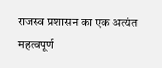राजस्व प्रशासन का एक अत्यंत महत्वपूर्ण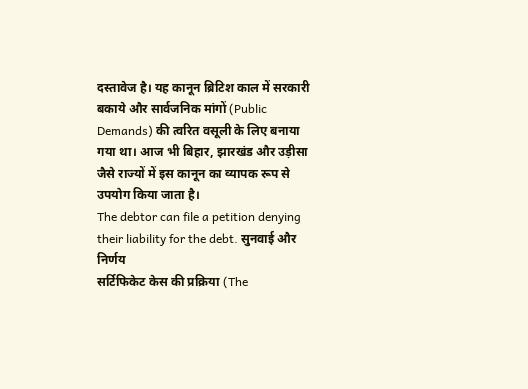दस्तावेज है। यह कानून ब्रिटिश काल में सरकारी बकाये और सार्वजनिक मांगों (Public Demands) की त्वरित वसूली के लिए बनाया गया था। आज भी बिहार, झारखंड और उड़ीसा जैसे राज्यों में इस कानून का व्यापक रूप से उपयोग किया जाता है।
The debtor can file a petition denying their liability for the debt. सुनवाई और निर्णय
सर्टिफिकेट केस की प्रक्रिया (The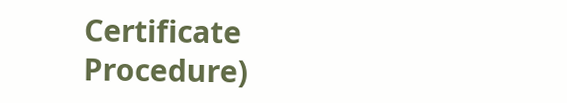Certificate Procedure)